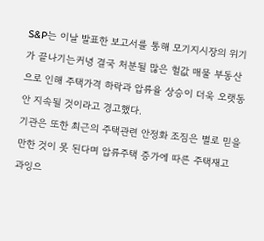S&P는 이날 발표한 보고서를 통해 모기지시장의 위기가 끝나기는커녕 결국 처분될 많은 헐값 매물 부동산으로 인해 주택가격 하락과 압류율 상승이 더욱 오랫동안 지속될 것이라고 경고했다.
기관은 또한 최근의 주택관련 안정화 조짐은 별로 믿을 만한 것이 못 된다며 압류주택 증가에 따른 주택재고 과잉으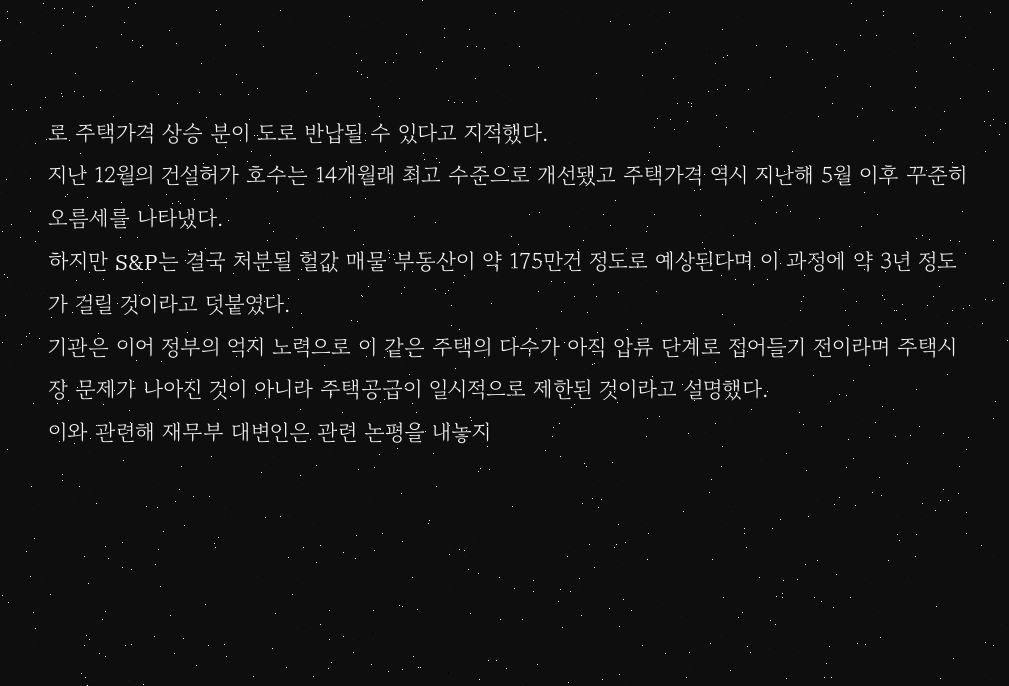로 주택가격 상승 분이 도로 반납될 수 있다고 지적했다.
지난 12월의 건설허가 호수는 14개월래 최고 수준으로 개선됐고 주택가격 역시 지난해 5월 이후 꾸준히 오름세를 나타냈다.
하지만 S&P는 결국 처분될 헐값 매물 부동산이 약 175만건 정도로 예상된다며 이 과정에 약 3년 정도가 걸릴 것이라고 덧붙였다.
기관은 이어 정부의 억지 노력으로 이 같은 주택의 다수가 아직 압류 단계로 접어들기 전이라며 주택시장 문제가 나아진 것이 아니라 주택공급이 일시적으로 제한된 것이라고 설명했다.
이와 관련해 재무부 대변인은 관련 논평을 내놓지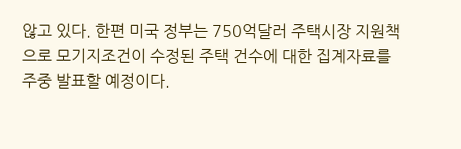않고 있다. 한편 미국 정부는 750억달러 주택시장 지원책으로 모기지조건이 수정된 주택 건수에 대한 집계자료를 주중 발표할 예정이다.